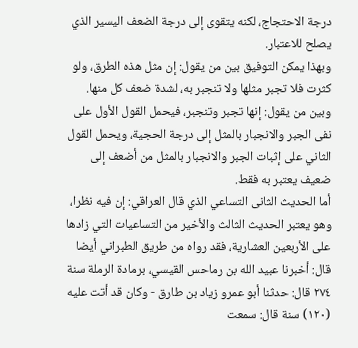درجة الاحتجاج، لكنه يتقوى إلى درجة الضعف اليسير الذي يصلح للاعتبار.
وبهذا يمكن التوفيق بين من يقول: إن مثل هذه الطرق، ولو كثرت فلا تجبر مثلها ولا تنجبر به، لشدة ضعف كل منها.
وبين من يقول: إنها تجبر وتنجبر، فيحمل القول الأول على نفى الجبر والانجبار بالمثل إلى درجة الحجية، ويحمل القول الثاني على إثبات الجبر والانجبار بالمثل من أضعف إلى ضعيف يعتبر به فقط.
أما الحديث الثانى التساعي الذي قال العراقي: إن فيه نظرا، وهو يعتبر الحديث الثالث والأخير من التساعيات التي زادها على الأربعين العشارية، فقد رواه من طريق الطبراني أيضا قال: أخبرنا عبيد الله بن رماحس القيسي، برمادة الرملة سنة ٢٧٤ قال: حدثنا أبو عمرو زياد بن طارق - وكان قد أتت عليه (١٢٠) سنة قال: سمعت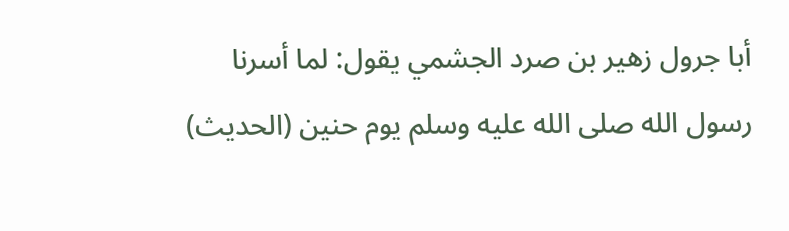أبا جرول زهير بن صرد الجشمي يقول: لما أسرنا رسول الله صلى الله عليه وسلم يوم حنين (الحديث)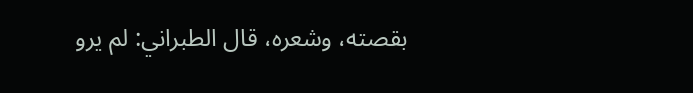بقصته، وشعره، قال الطبراني: لم يرو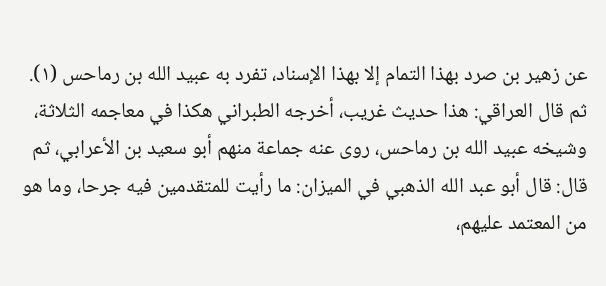عن زهير بن صرد بهذا التمام إلا بهذا الإسناد، تفرد به عبيد الله بن رماحس (١).
ثم قال العراقي: هذا حديث غريب، أخرجه الطبراني هكذا في معاجمه الثلاثة، وشيخه عبيد الله بن رماحس، روى عنه جماعة منهم أبو سعيد بن الأعرابي، ثم قال: قال أبو عبد الله الذهبي في الميزان: ما رأيت للمتقدمين فيه جرحا، وما هو من المعتمد عليهم،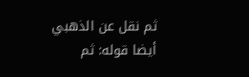ثم نقل عن الذهبي أيضا قوله: ثم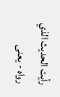رأيت الحديث الذي رواه - يعنى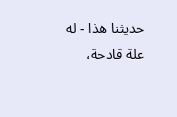حديثنا هذا - له علة قادحة،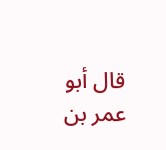قال أبو عمر بن